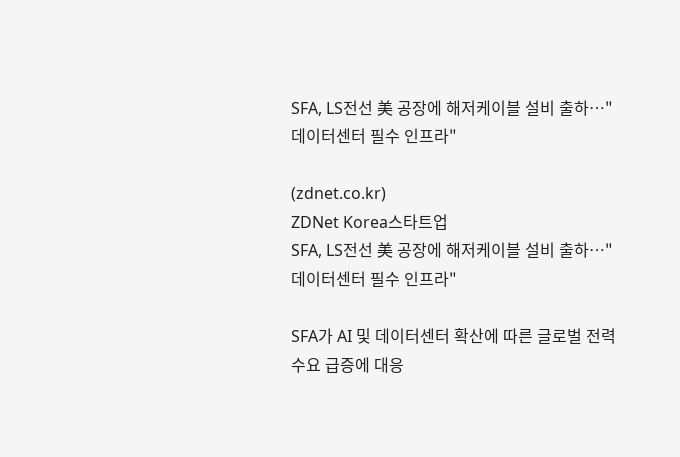SFA, LS전선 美 공장에 해저케이블 설비 출하…"데이터센터 필수 인프라"

(zdnet.co.kr)
ZDNet Korea스타트업
SFA, LS전선 美 공장에 해저케이블 설비 출하…"데이터센터 필수 인프라"

SFA가 AI 및 데이터센터 확산에 따른 글로벌 전력 수요 급증에 대응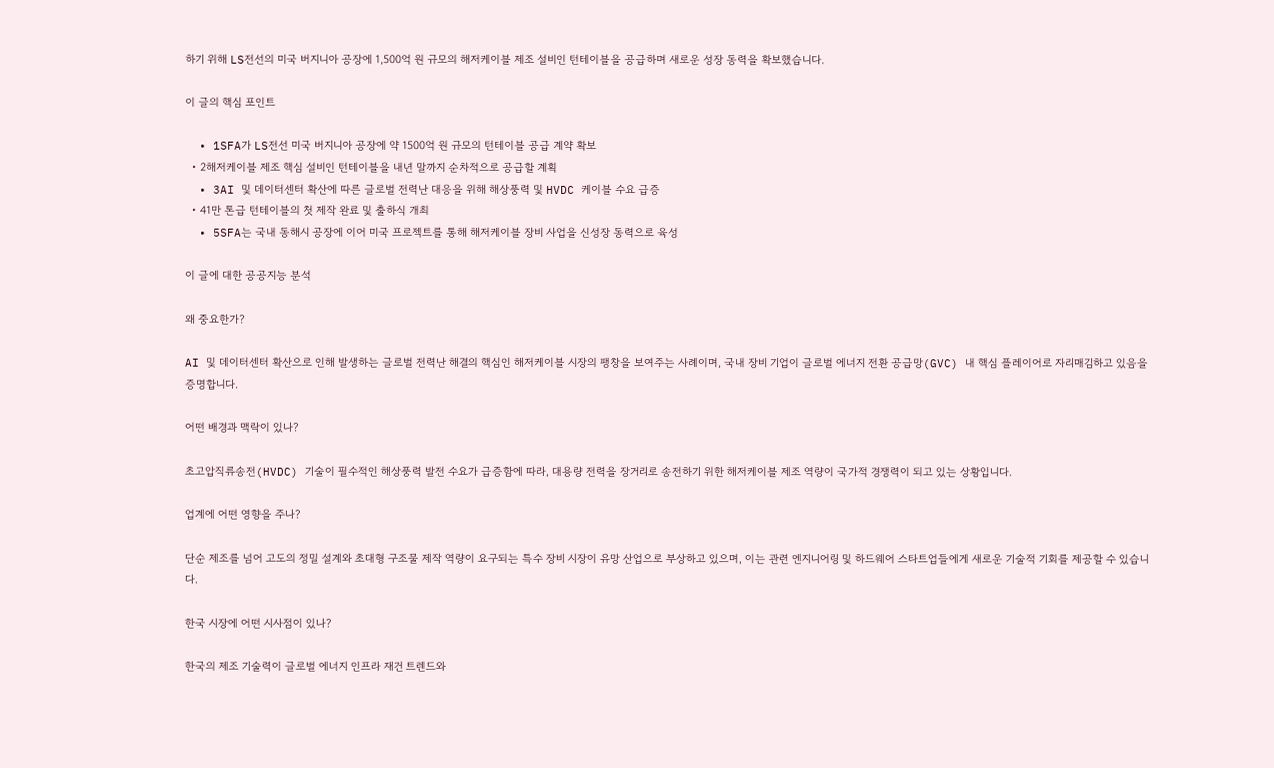하기 위해 LS전선의 미국 버지니아 공장에 1,500억 원 규모의 해저케이블 제조 설비인 턴테이블을 공급하며 새로운 성장 동력을 확보했습니다.

이 글의 핵심 포인트

  • 1SFA가 LS전선 미국 버지니아 공장에 약 1500억 원 규모의 턴테이블 공급 계약 확보
  • 2해저케이블 제조 핵심 설비인 턴테이블을 내년 말까지 순차적으로 공급할 계획
  • 3AI 및 데이터센터 확산에 따른 글로벌 전력난 대응을 위해 해상풍력 및 HVDC 케이블 수요 급증
  • 41만 톤급 턴테이블의 첫 제작 완료 및 출하식 개최
  • 5SFA는 국내 동해시 공장에 이어 미국 프로젝트를 통해 해저케이블 장비 사업을 신성장 동력으로 육성

이 글에 대한 공공지능 분석

왜 중요한가?

AI 및 데이터센터 확산으로 인해 발생하는 글로벌 전력난 해결의 핵심인 해저케이블 시장의 팽창을 보여주는 사례이며, 국내 장비 기업이 글로벌 에너지 전환 공급망(GVC) 내 핵심 플레이어로 자리매김하고 있음을 증명합니다.

어떤 배경과 맥락이 있나?

초고압직류송전(HVDC) 기술이 필수적인 해상풍력 발전 수요가 급증함에 따라, 대용량 전력을 장거리로 송전하기 위한 해저케이블 제조 역량이 국가적 경쟁력이 되고 있는 상황입니다.

업계에 어떤 영향을 주나?

단순 제조를 넘어 고도의 정밀 설계와 초대형 구조물 제작 역량이 요구되는 특수 장비 시장이 유망 산업으로 부상하고 있으며, 이는 관련 엔지니어링 및 하드웨어 스타트업들에게 새로운 기술적 기회를 제공할 수 있습니다.

한국 시장에 어떤 시사점이 있나?

한국의 제조 기술력이 글로벌 에너지 인프라 재건 트렌드와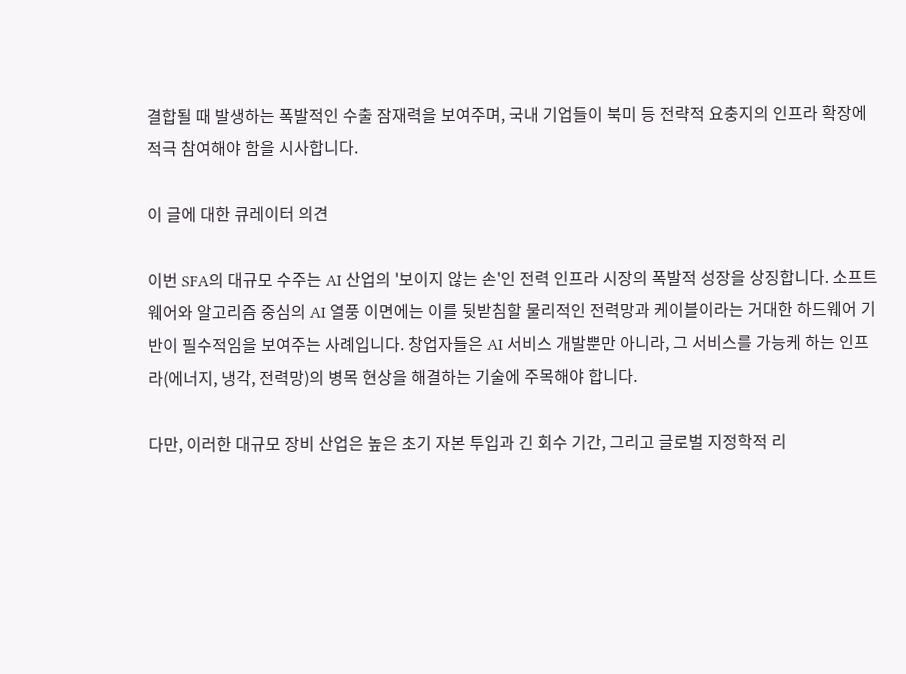결합될 때 발생하는 폭발적인 수출 잠재력을 보여주며, 국내 기업들이 북미 등 전략적 요충지의 인프라 확장에 적극 참여해야 함을 시사합니다.

이 글에 대한 큐레이터 의견

이번 SFA의 대규모 수주는 AI 산업의 '보이지 않는 손'인 전력 인프라 시장의 폭발적 성장을 상징합니다. 소프트웨어와 알고리즘 중심의 AI 열풍 이면에는 이를 뒷받침할 물리적인 전력망과 케이블이라는 거대한 하드웨어 기반이 필수적임을 보여주는 사례입니다. 창업자들은 AI 서비스 개발뿐만 아니라, 그 서비스를 가능케 하는 인프라(에너지, 냉각, 전력망)의 병목 현상을 해결하는 기술에 주목해야 합니다.

다만, 이러한 대규모 장비 산업은 높은 초기 자본 투입과 긴 회수 기간, 그리고 글로벌 지정학적 리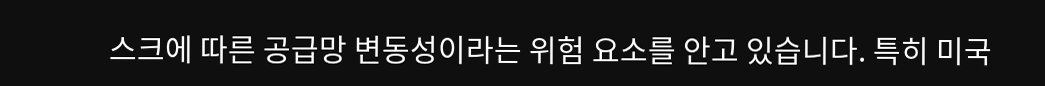스크에 따른 공급망 변동성이라는 위험 요소를 안고 있습니다. 특히 미국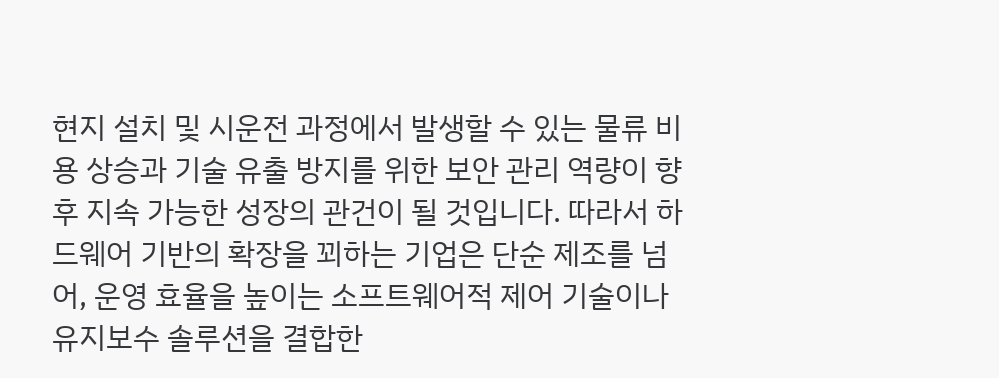현지 설치 및 시운전 과정에서 발생할 수 있는 물류 비용 상승과 기술 유출 방지를 위한 보안 관리 역량이 향후 지속 가능한 성장의 관건이 될 것입니다. 따라서 하드웨어 기반의 확장을 꾀하는 기업은 단순 제조를 넘어, 운영 효율을 높이는 소프트웨어적 제어 기술이나 유지보수 솔루션을 결합한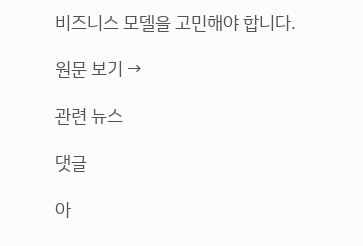비즈니스 모델을 고민해야 합니다.

원문 보기 →

관련 뉴스

댓글

아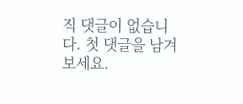직 댓글이 없습니다. 첫 댓글을 남겨보세요.